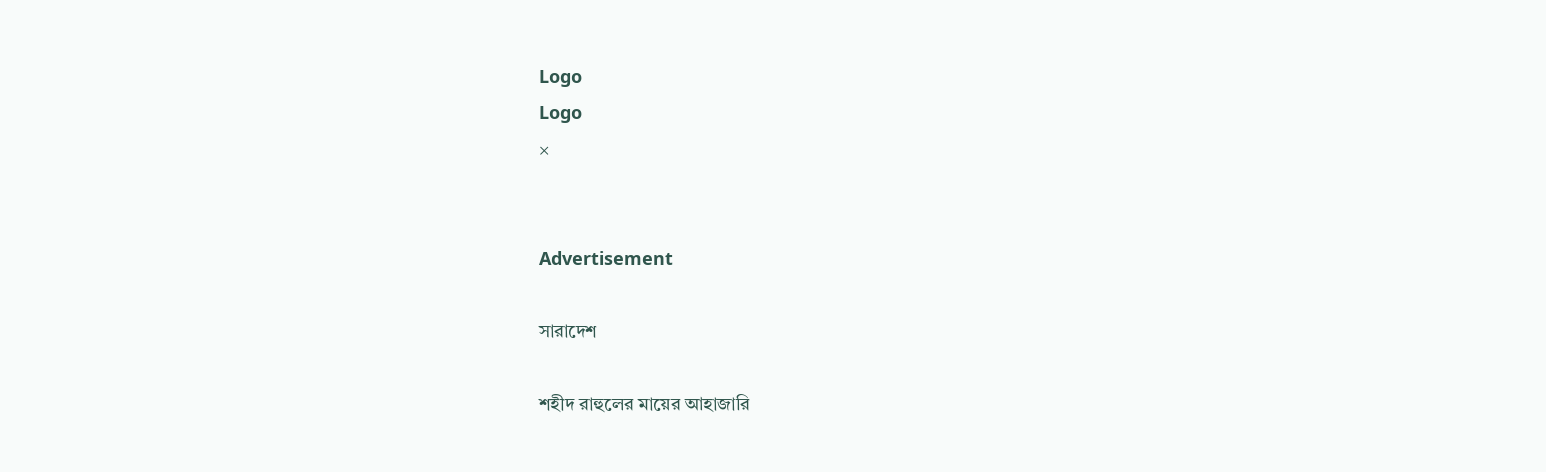Logo
Logo
×


Advertisement

সারাদেশ

শহীদ রাহুলের মায়ের আহাজারি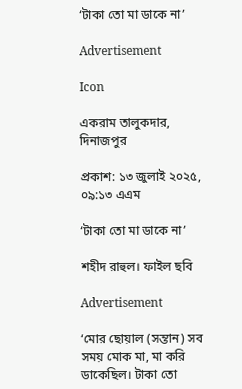‘টাকা তো মা ডাকে না’

Advertisement

Icon

একরাম তালুকদার, দিনাজপুর

প্রকাশ: ১৩ জুলাই ২০২৫, ০৯:১৩ এএম

‘টাকা তো মা ডাকে না’

শহীদ রাহুল। ফাইল ছবি

Advertisement

‘মোর ছোয়াল (সন্তান) সব সময় মোক মা, মা করি ডাকেছিল। টাকা তো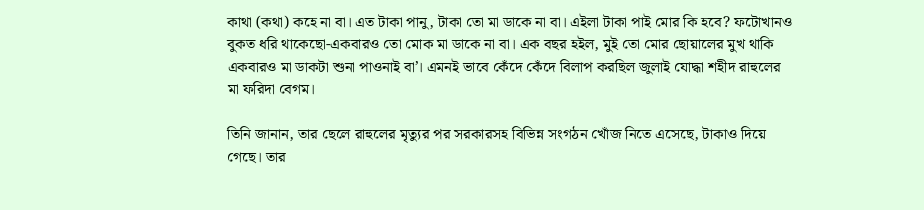কাথা (কথা) কহে না বা। এত টাকা পানু, টাকা তো মা ডাকে না বা। এইলা টাকা পাই মোর কি হবে? ফটোখানও বুকত ধরি থাকেছো-একবারও তো মোক মা ডাকে না বা। এক বছর হইল, মুই তো মোর ছোয়ালের মুখ থাকি একবারও মা ডাকটা শুনা পাওনাই বা’। এমনই ভাবে কেঁদে কেঁদে বিলাপ করছিল জুলাই যোদ্ধা শহীদ রাহুলের মা ফরিদা বেগম।

তিনি জানান, তার ছেলে রাহুলের মৃত্যুর পর সরকারসহ বিভিন্ন সংগঠন খোঁজ নিতে এসেছে, টাকাও দিয়ে গেছে। তার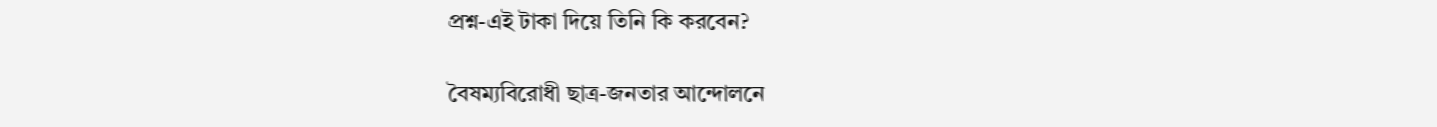প্রশ্ন-এই টাকা দিয়ে তিনি কি করবেন?

বৈষম্যবিরোধী ছাত্র-জনতার আন্দোলনে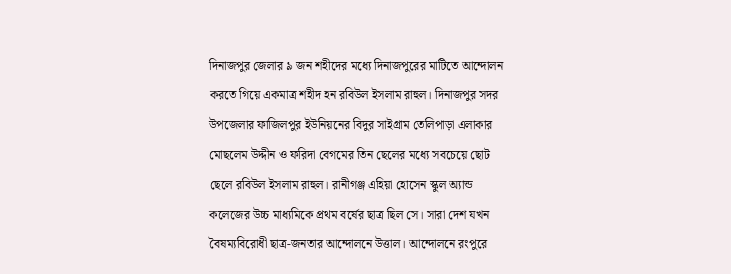দিনাজপুর জেলার ৯ জন শহীদের মধ্যে দিনাজপুরের মাটিতে আন্দোলন করতে গিয়ে একমাত্র শহীদ হন রবিউল ইসলাম রাহুল। দিনাজপুর সদর উপজেলার ফাজিলপুর ইউনিয়নের বিদুর সাইগ্রাম তেলিপাড়া এলাকার মোছলেম উদ্দীন ও ফরিদা বেগমের তিন ছেলের মধ্যে সবচেয়ে ছোট ছেলে রবিউল ইসলাম রাহুল। রানীগঞ্জ এহিয়া হোসেন স্কুল অ্যান্ড কলেজের উচ্চ মাধ্যমিকে প্রথম বর্ষের ছাত্র ছিল সে। সারা দেশ যখন বৈষম্যবিরোধী ছাত্র-জনতার আন্দোলনে উত্তাল। আন্দোলনে রংপুরে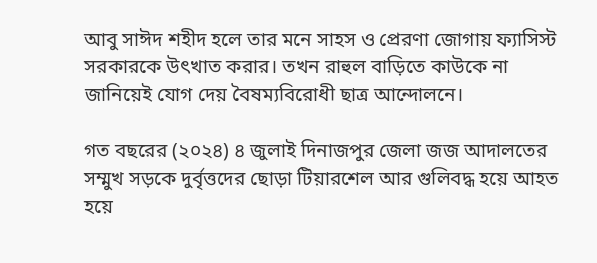আবু সাঈদ শহীদ হলে তার মনে সাহস ও প্রেরণা জোগায় ফ্যাসিস্ট সরকারকে উৎখাত করার। তখন রাহুল বাড়িতে কাউকে না জানিয়েই যোগ দেয় বৈষম্যবিরোধী ছাত্র আন্দোলনে।

গত বছরের (২০২৪) ৪ জুলাই দিনাজপুর জেলা জজ আদালতের সম্মুখ সড়কে দুর্বৃত্তদের ছোড়া টিয়ারশেল আর গুলিবদ্ধ হয়ে আহত হয়ে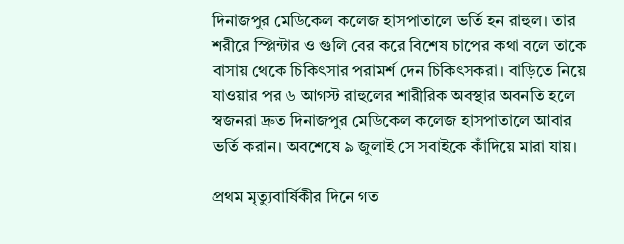দিনাজপুর মেডিকেল কলেজ হাসপাতালে ভর্তি হন রাহুল। তার শরীরে স্প্লিন্টার ও গুলি বের করে বিশেষ চাপের কথা বলে তাকে বাসায় থেকে চিকিৎসার পরামর্শ দেন চিকিৎসকরা। বাড়িতে নিয়ে যাওয়ার পর ৬ আগস্ট রাহুলের শারীরিক অবস্থার অবনতি হলে স্বজনরা দ্রুত দিনাজপুর মেডিকেল কলেজ হাসপাতালে আবার ভর্তি করান। অবশেষে ৯ জুলাই সে সবাইকে কাঁদিয়ে মারা যায়।

প্রথম মৃত্যুবার্ষিকীর দিনে গত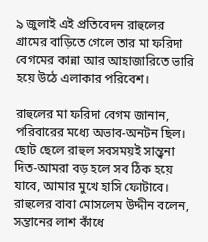৯ জুলাই এই প্রতিবেদন রাহুলের গ্রামের বাড়িতে গেলে তার মা ফরিদা বেগমের কান্না আর আহাজারিতে ভারি হয়ে উঠে এলাকার পরিবেশ।

রাহুলের মা ফরিদা বেগম জানান, পরিবারের মধ্যে অভাব-অনটন ছিল। ছোট ছেলে রাহুল সবসময়ই সান্ত্বনা দিত-আমরা বড় হলে সব ঠিক হয়ে যাবে, আমার মুখে হাসি ফোটাবে। রাহুলের বাবা মোসলেম উদ্দীন বলেন, সন্তানের লাশ কাঁধে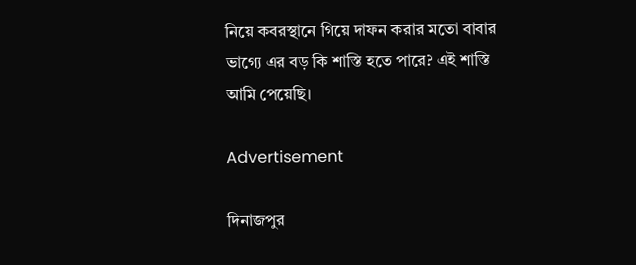নিয়ে কবরস্থানে গিয়ে দাফন করার মতো বাবার ভাগ্যে এর বড় কি শাস্তি হতে পারে? এই শাস্তি আমি পেয়েছি।

Advertisement

দিনাজপুর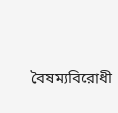বৈষম্যবিরোধী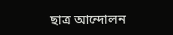ছাত্র আন্দোলন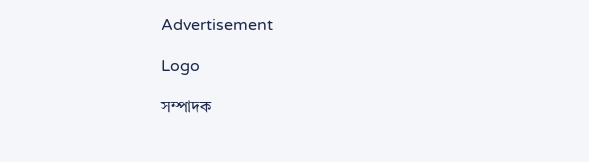Advertisement

Logo

সম্পাদক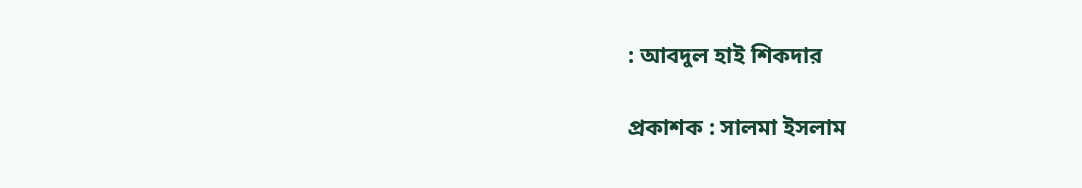: আবদুল হাই শিকদার

প্রকাশক : সালমা ইসলাম